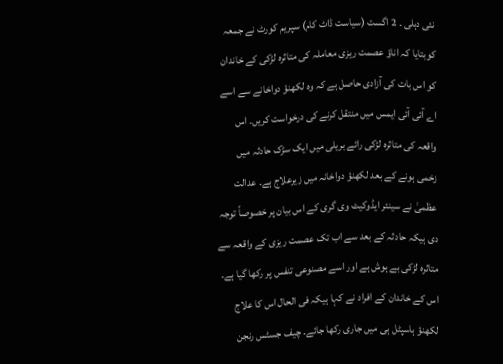نئی دہلی ۔ 2 اگست (سیاست ڈاٹ کام) سپریم کورٹ نے جمعہ کوبتایا کہ اناؤ عصمت ریزی معاملہ کی متاثرہ لڑکی کے خاندان کو اس بات کی آزادی حاصل ہے کہ وہ لکھنؤ دواخانے سے اسے اے آئی آئی ایمس میں منتقل کرنے کی درخواست کریں۔ اس واقعہ کی متاثرہ لڑکی رائے بریلی میں ایک سڑک حادثہ میں زخمی ہونے کے بعد لکھنؤ دواخانہ میں زیرعلاج ہے۔ عدالت عظمیٰ نے سینئر ایڈوکیٹ وی گری کے اس بیان پر خصوصاً توجہ دی ہیکہ حادثہ کے بعد سے اب تک عصمت ریزی کے واقعہ سے متاثرہ لڑکی بے ہوش ہے اور اسے مصنوعی تنفس پر رکھا گیا ہے۔ اس کے خاندان کے افراد نے کہا ہیکہ فی الحال اس کا علاج لکھنؤ ہاسپٹل ہی میں جاری رکھا جائے۔ چیف جسٹس رنجن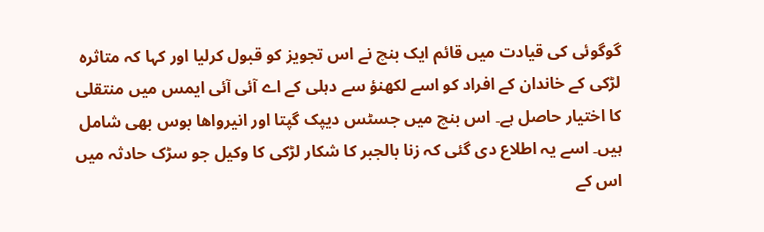گوگوئی کی قیادت میں قائم ایک بنچ نے اس تجویز کو قبول کرلیا اور کہا کہ متاثرہ لڑکی کے خاندان کے افراد کو اسے لکھنؤ سے دہلی کے اے آئی آئی ایمس میں منتقلی کا اختیار حاصل ہے۔ اس بنچ میں جسٹس دیپک گپتا اور انیرواھا بوس بھی شامل ہیں۔ اسے یہ اطلاع دی گئی کہ زنا بالجبر کا شکار لڑکی کا وکیل جو سڑک حادثہ میں اس کے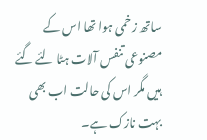ساتھ زخمی ہوا تھا اس کے مصنوعی تنفس آلات ہٹا لئے گئے ہیں مگر اس کی حالت اب بھی بہت نازک ہے۔